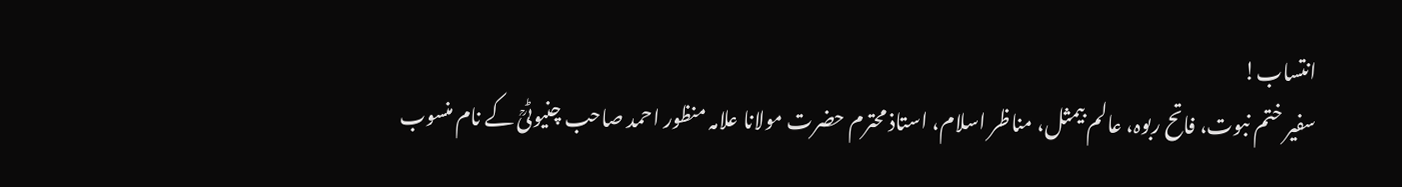انتساب!
سفیر ختم نبوت، فاتح ربوہ، عالم بیمثل، مناظر اسلام، استاذ محترم حضرت مولانا علامہ منظور احمد صاحب چنیوٹیؒ کے نام منسوب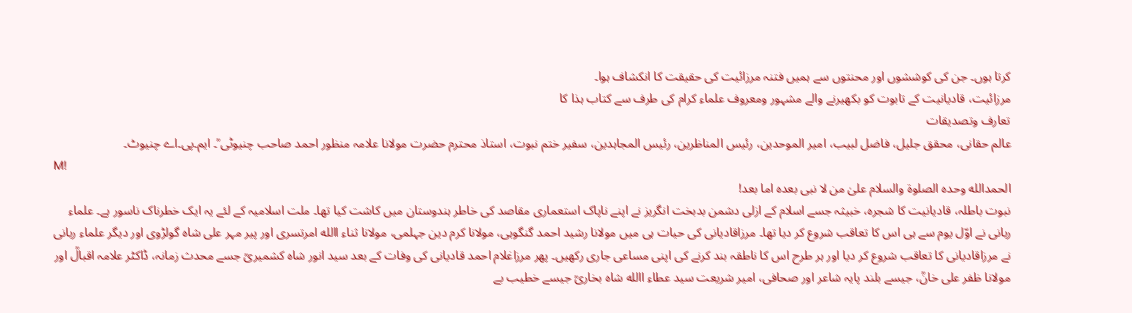کرتا ہوں۔ جن کی کوششوں اور محنتوں سے ہمیں فتنہ مرزائیت کی حقیقت کا انکشاف ہوا۔
مرزائیت، قادیانیت کے تابوت کو بکھیرنے والے مشہور ومعروف علماء کرام کی طرف سے کتاب ہذا کا
تعارف وتصدیقات
عالم حقانی، محقق جلیل، فاضل لبیب، امیر الموحدین، رئیس المناظرین، رئیس المجاہدین، سفیر ختم نبوت، استاذ محترم حضرت مولانا علامہ منظور احمد صاحب چنیوٹی ؒ۔ ایم۔پی۔اے چنیوٹ۔
M!
الحمدالله وحدہ الصلوۃ والسلام علیٰ من لا نبی بعدہ اما بعد!
نبوت باطلہ، قادیانیت کا شجرہ، خبیثہ جسے اسلام کے ازلی دشمن بدبخت انگریز نے اپنے ناپاک استعماری مقاصد کی خاطر ہندوستان میں کاشت کیا تھا۔ ملت اسلامیہ کے لئے یہ ایک خطرناک ناسور ہے۔ علماء ربانی نے اوّل یوم سے ہی اس کا تعاقب شروع کر دیا تھا۔ مرزاقادیانی کی حیات ہی میں مولانا رشید احمد گنگوہی، مولانا کرم دین جہلمی، مولانا ثناء االله امرتسری اور پیر مہر علی شاہ گولڑوی اور دیگر علماء ربانی نے مرزاقادیانی کا تعاقب شروع کر دیا اور ہر طرح اس کا ناطقہ بند کرنے کی اپنی مساعی جاری رکھیں۔ پھر مرزاغلام احمد قادیانی کی وفات کے بعد سید انور شاہ کشمیریؒ جسے محدث زمانہ، ڈاکٹر علامہ اقبالؒ اور مولانا ظفر علی خانؒ، جیسے بلند پایہ شاعر اور صحافی، امیر شریعت سید عطاء االله شاہ بخاریؒ جیسے خطیب بے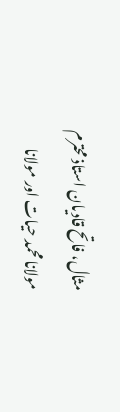مثال، فاتح قادیان استاذ محترم مولانا محمد حیات اور مولانا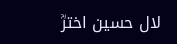لال حسین اخترؒ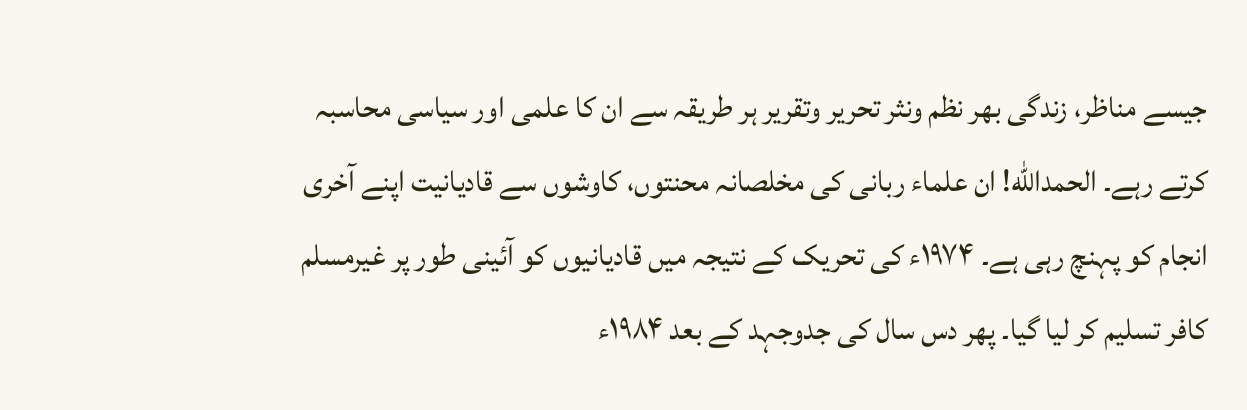جیسے مناظر، زندگی بھر نظم ونثر تحریر وتقریر ہر طریقہ سے ان کا علمی اور سیاسی محاسبہ کرتے رہے۔ الحمدالله! ان علماء ربانی کی مخلصانہ محنتوں، کاوشوں سے قادیانیت اپنے آخری انجام کو پہنچ رہی ہے۔ ۱۹۷۴ء کی تحریک کے نتیجہ میں قادیانیوں کو آئینی طور پر غیرمسلم کافر تسلیم کر لیا گیا۔ پھر دس سال کی جدوجہد کے بعد ۱۹۸۴ء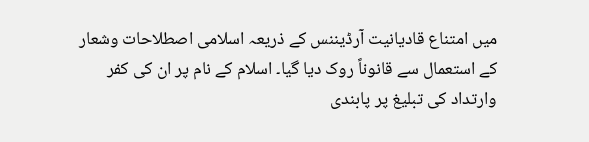میں امتناع قادیانیت آرڈیننس کے ذریعہ اسلامی اصطلاحات وشعار کے استعمال سے قانوناً روک دیا گیا۔ اسلام کے نام پر ان کی کفر وارتداد کی تبلیغ پر پابندی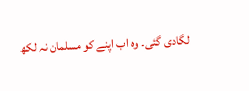لگادی گئی۔ وہ اب اپنے کو مسلمان نہ لکھ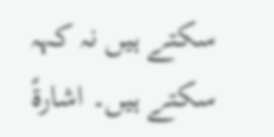سکتے ہیں نہ کہہ سکتے ہیں۔ اشارۃً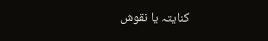کنایتہ یا نقوش